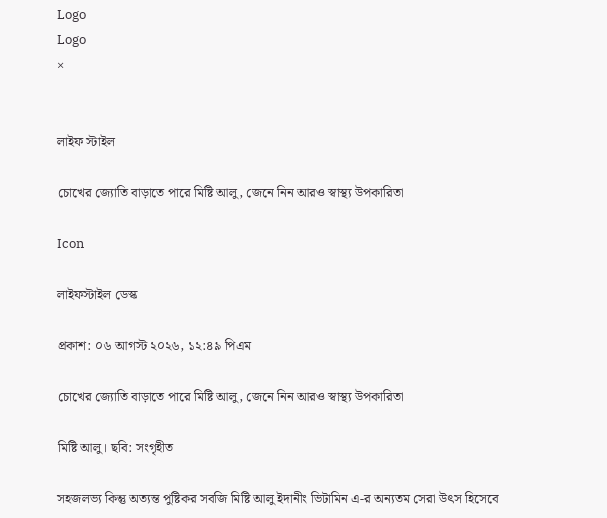Logo
Logo
×


লাইফ স্টাইল

চোখের জ্যোতি বাড়াতে পারে মিষ্টি আলু, জেনে নিন আরও স্বাস্থ্য উপকারিতা

Icon

লাইফস্টাইল ডেস্ক

প্রকাশ: ০৬ আগস্ট ২০২৬, ১২:৪৯ পিএম

চোখের জ্যোতি বাড়াতে পারে মিষ্টি আলু, জেনে নিন আরও স্বাস্থ্য উপকারিতা

মিষ্টি আলু। ছবি: সংগৃহীত

সহজলভ্য কিন্তু অত্যন্ত পুষ্টিকর সবজি মিষ্টি আলু ইদানীং ভিটামিন এ-র অন্যতম সেরা উৎস হিসেবে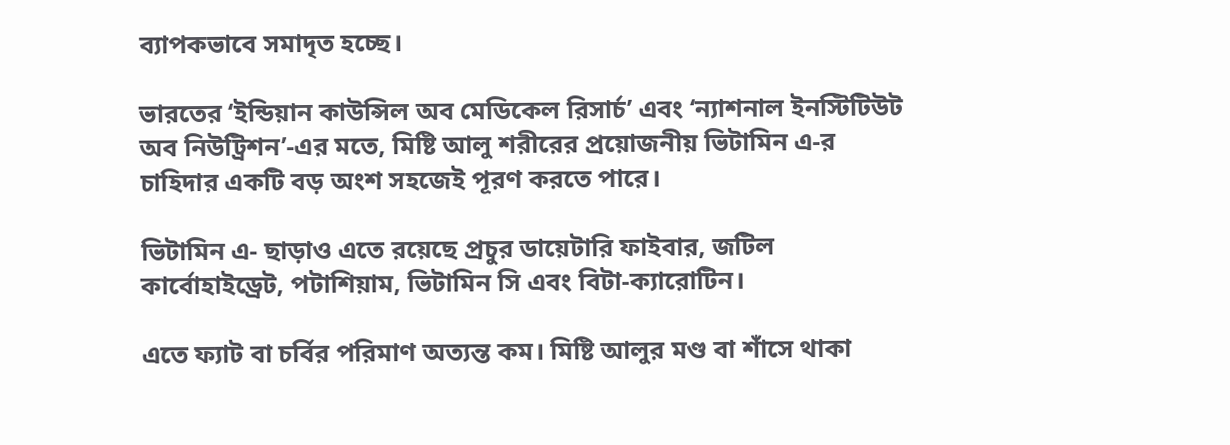ব্যাপকভাবে সমাদৃত হচ্ছে।

ভারতের ‘ইন্ডিয়ান কাউন্সিল অব মেডিকেল রিসার্চ’ এবং ‘ন্যাশনাল ইনস্টিটিউট অব নিউট্রিশন’-এর মতে, মিষ্টি আলু শরীরের প্রয়োজনীয় ভিটামিন এ-র চাহিদার একটি বড় অংশ সহজেই পূরণ করতে পারে।

ভিটামিন এ- ছাড়াও এতে রয়েছে প্রচুর ডায়েটারি ফাইবার, জটিল কার্বোহাইড্রেট, পটাশিয়াম, ভিটামিন সি এবং বিটা-ক্যারোটিন।

এতে ফ্যাট বা চর্বির পরিমাণ অত্যন্ত কম। মিষ্টি আলুর মণ্ড বা শাঁসে থাকা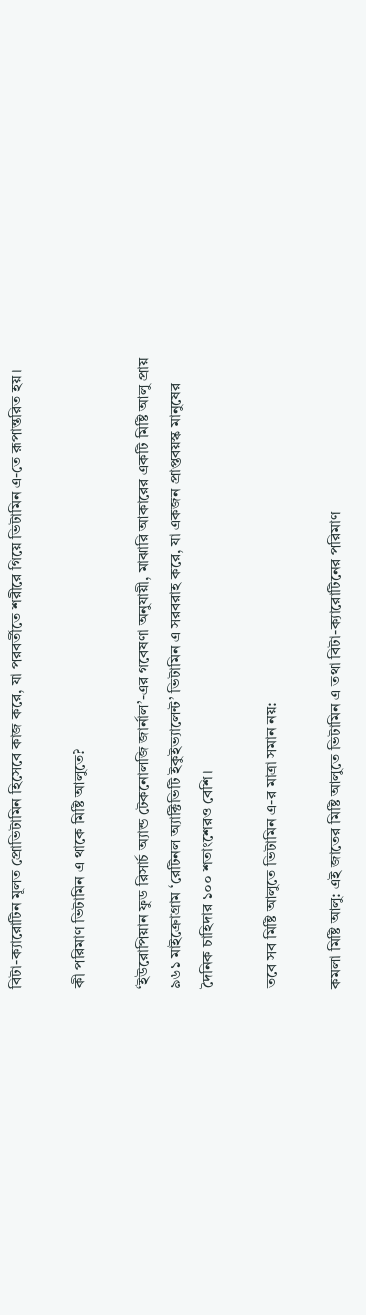বিটা-ক্যারোটিন মূলত প্রোভিটামিন হিসেবে কাজ করে, যা পরবর্তীতে শরীরে গিয়ে ভিটামিন এ-তে রূপান্তরিত হয়।

কী পরিমাণ ভিটামিন এ থাকে মিষ্টি আলুতে?

‘ইউরোপিয়ান ফুড রিসার্চ অ্যান্ড টেকনোলজি জার্নাল’-এর গবেষণা অনুযায়ী, মাঝারি আকারের একটি মিষ্টি আলু প্রায় ৯৬১ মাইক্রোগ্রাম ‘রেটিনল অ্যাক্টিভিটি ইকুইভ্যালেন্ট’ ভিটামিন এ সরবরাহ করে, যা একজন প্রাপ্তবয়স্ক মানুষের দৈনিক চাহিদার ১০০ শতাংশেরও বেশি।

তবে সব মিষ্টি আলুতে ভিটামিন এ-র মাত্রা সমান নয়:

কমলা মিষ্টি আলু: এই জাতের মিষ্টি আলুতে ভিটামিন এ তথা বিটা-ক্যারোটিনের পরিমাণ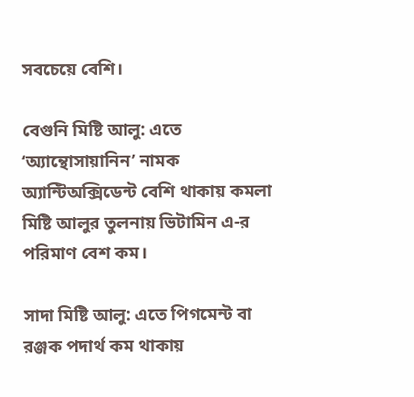সবচেয়ে বেশি।

বেগুনি মিষ্টি আলু: এতে ‘অ্যান্থোসায়ানিন’ নামক অ্যান্টিঅক্সিডেন্ট বেশি থাকায় কমলা মিষ্টি আলুর তুলনায় ভিটামিন এ-র পরিমাণ বেশ কম।

সাদা মিষ্টি আলু: এতে পিগমেন্ট বা রঞ্জক পদার্থ কম থাকায়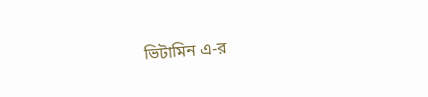ভিটামিন এ-র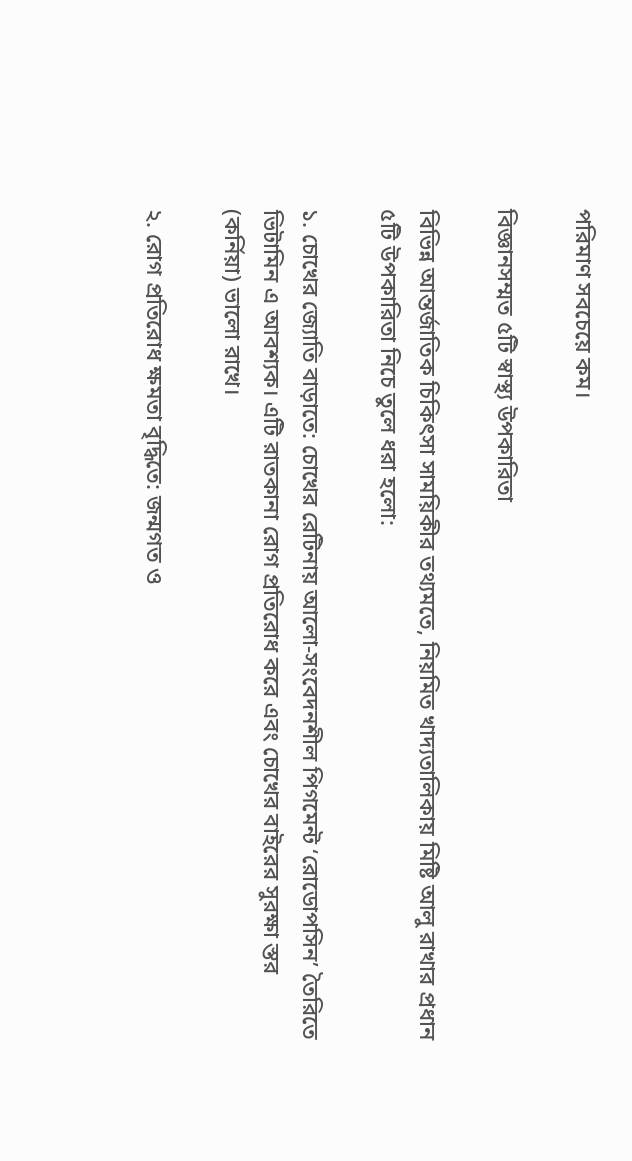পরিমাণ সবচেয়ে কম।

বিজ্ঞানসম্মত ৫টি স্বাস্থ্য উপকারিতা

বিভিন্ন আন্তর্জাতিক চিকিৎসা সাময়িকীর তথ্যমতে, নিয়মিত খাদ্যতালিকায় মিষ্টি আলু রাখার প্রধান ৫টি উপকারিতা নিচে তুলে ধরা হলো:

১. চোখের জ্যোতি বাড়াতে: চোখের রেটিনায় আলো-সংবেদনশীল পিগমেন্ট ‘রোডোপসিন’ তৈরিতে ভিটামিন এ আবশ্যক। এটি রাতকানা রোগ প্রতিরোধ করে এবং চোখের বাইরের সুরক্ষা স্তর (কর্নিয়া) ভালো রাখে।

২. রোগ প্রতিরোধ ক্ষমতা বৃদ্ধিতে: জন্মগত ও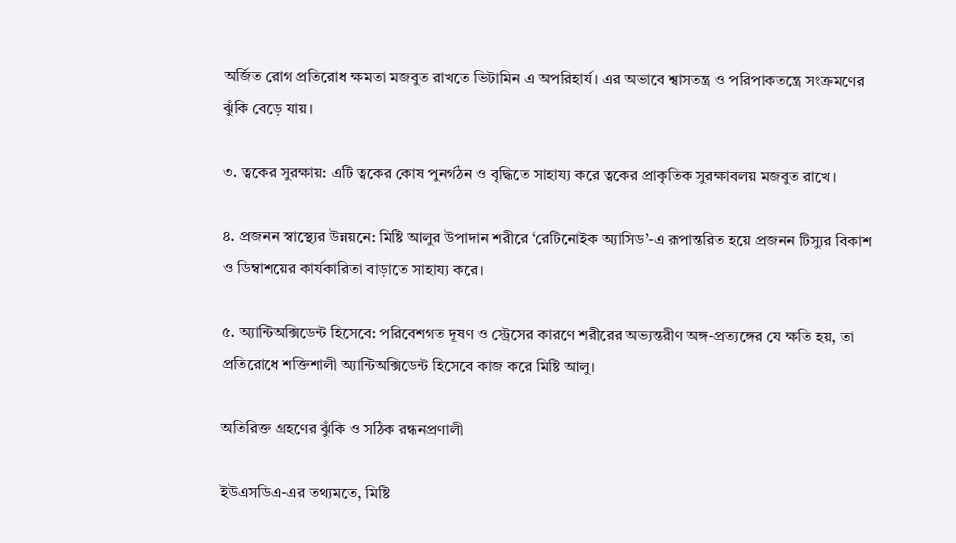অর্জিত রোগ প্রতিরোধ ক্ষমতা মজবুত রাখতে ভিটামিন এ অপরিহার্য। এর অভাবে শ্বাসতন্ত্র ও পরিপাকতন্ত্রে সংক্রমণের ঝুঁকি বেড়ে যায়।

৩. ত্বকের সুরক্ষায়: এটি ত্বকের কোষ পুনর্গঠন ও বৃদ্ধিতে সাহায্য করে ত্বকের প্রাকৃতিক সুরক্ষাবলয় মজবুত রাখে।

৪. প্রজনন স্বাস্থ্যের উন্নয়নে: মিষ্টি আলুর উপাদান শরীরে ‘রেটিনোইক অ্যাসিড’-এ রূপান্তরিত হয়ে প্রজনন টিস্যুর বিকাশ ও ডিম্বাশয়ের কার্যকারিতা বাড়াতে সাহায্য করে।

৫. অ্যান্টিঅক্সিডেন্ট হিসেবে: পরিবেশগত দূষণ ও স্ট্রেসের কারণে শরীরের অভ্যন্তরীণ অঙ্গ-প্রত্যঙ্গের যে ক্ষতি হয়, তা প্রতিরোধে শক্তিশালী অ্যান্টিঅক্সিডেন্ট হিসেবে কাজ করে মিষ্টি আলু।

অতিরিক্ত গ্রহণের ঝুঁকি ও সঠিক রন্ধনপ্রণালী

ইউএসডিএ-এর তথ্যমতে, মিষ্টি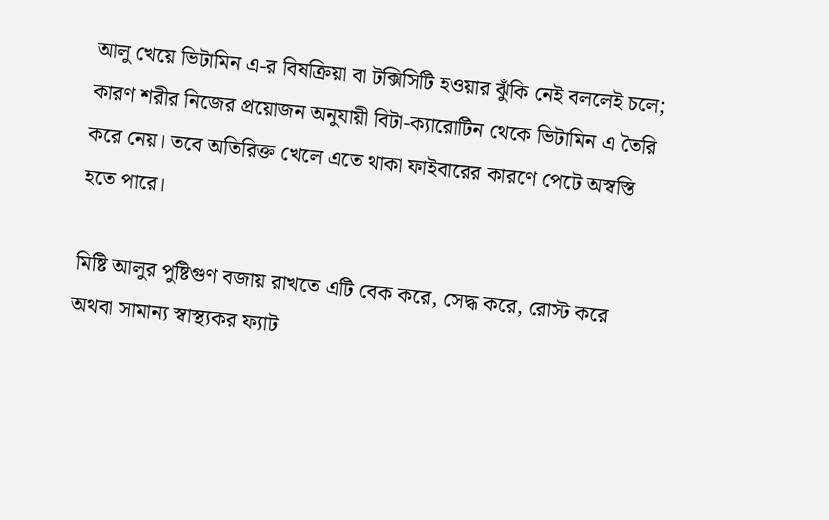আলু খেয়ে ভিটামিন এ-র বিষক্রিয়া বা টক্সিসিটি হওয়ার ঝুঁকি নেই বললেই চলে; কারণ শরীর নিজের প্রয়োজন অনুযায়ী বিটা-ক্যারোটিন থেকে ভিটামিন এ তৈরি করে নেয়। তবে অতিরিক্ত খেলে এতে থাকা ফাইবারের কারণে পেটে অস্বস্তি হতে পারে।

মিষ্টি আলুর পুষ্টিগুণ বজায় রাখতে এটি বেক করে, সেদ্ধ করে, রোস্ট করে অথবা সামান্য স্বাস্থ্যকর ফ্যাট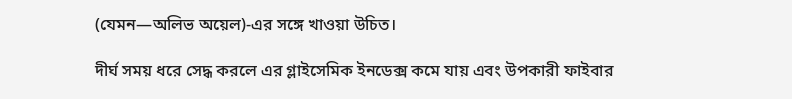(যেমন—অলিভ অয়েল)-এর সঙ্গে খাওয়া উচিত।

দীর্ঘ সময় ধরে সেদ্ধ করলে এর গ্লাইসেমিক ইনডেক্স কমে যায় এবং উপকারী ফাইবার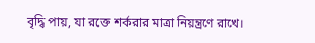বৃদ্ধি পায়, যা রক্তে শর্করার মাত্রা নিয়ন্ত্রণে রাখে।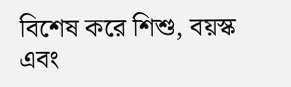বিশেষ করে শিশু, বয়স্ক এবং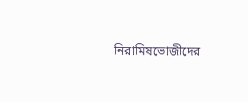নিরামিষভোজীদের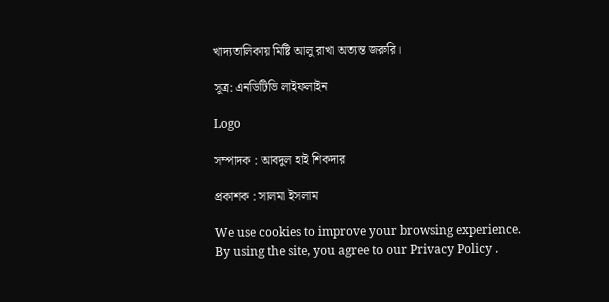খাদ্যতালিকায় মিষ্টি আলু রাখা অত্যন্ত জরুরি।

সূত্র: এনডিটিভি লাইফলাইন

Logo

সম্পাদক : আবদুল হাই শিকদার

প্রকাশক : সালমা ইসলাম

We use cookies to improve your browsing experience. By using the site, you agree to our Privacy Policy .